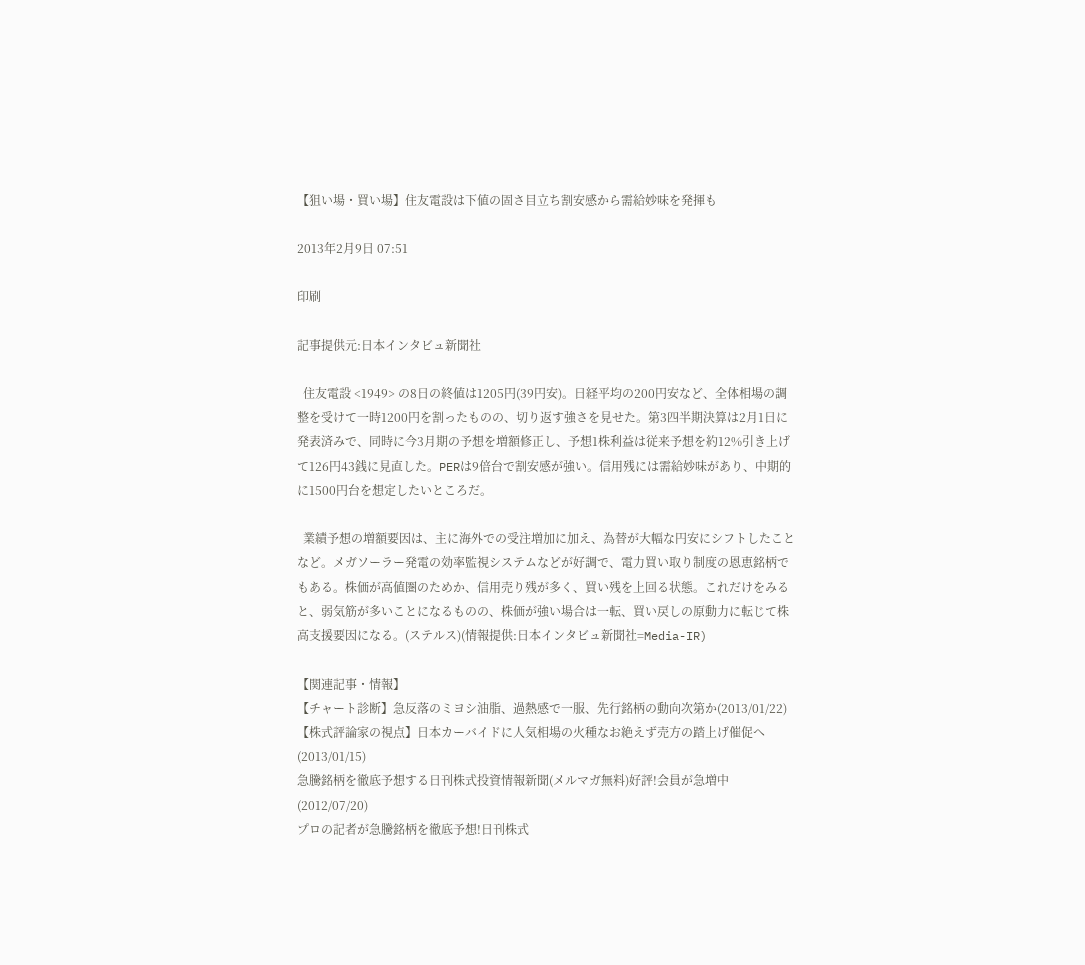【狙い場・買い場】住友電設は下値の固さ目立ち割安感から需給妙味を発揮も

2013年2月9日 07:51

印刷

記事提供元:日本インタビュ新聞社

  住友電設 <1949> の8日の終値は1205円(39円安)。日経平均の200円安など、全体相場の調整を受けて一時1200円を割ったものの、切り返す強さを見せた。第3四半期決算は2月1日に発表済みで、同時に今3月期の予想を増額修正し、予想1株利益は従来予想を約12%引き上げて126円43銭に見直した。PERは9倍台で割安感が強い。信用残には需給妙味があり、中期的に1500円台を想定したいところだ。

  業績予想の増額要因は、主に海外での受注増加に加え、為替が大幅な円安にシフトしたことなど。メガソーラー発電の効率監視システムなどが好調で、電力買い取り制度の恩恵銘柄でもある。株価が高値圏のためか、信用売り残が多く、買い残を上回る状態。これだけをみると、弱気筋が多いことになるものの、株価が強い場合は一転、買い戻しの原動力に転じて株高支援要因になる。(ステルス)(情報提供:日本インタビュ新聞社=Media-IR)

【関連記事・情報】
【チャート診断】急反落のミヨシ油脂、過熱感で一服、先行銘柄の動向次第か(2013/01/22)
【株式評論家の視点】日本カーバイドに人気相場の火種なお絶えず売方の踏上げ催促へ(2013/01/15)
急騰銘柄を徹底予想する日刊株式投資情報新聞(メルマガ無料)好評!会員が急増中(2012/07/20)
プロの記者が急騰銘柄を徹底予想!日刊株式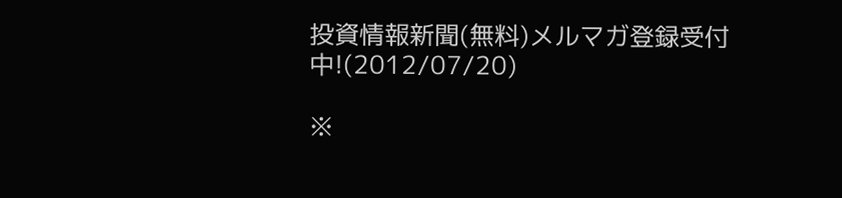投資情報新聞(無料)メルマガ登録受付中!(2012/07/20)

※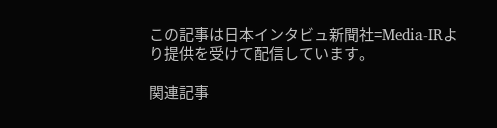この記事は日本インタビュ新聞社=Media-IRより提供を受けて配信しています。

関連記事